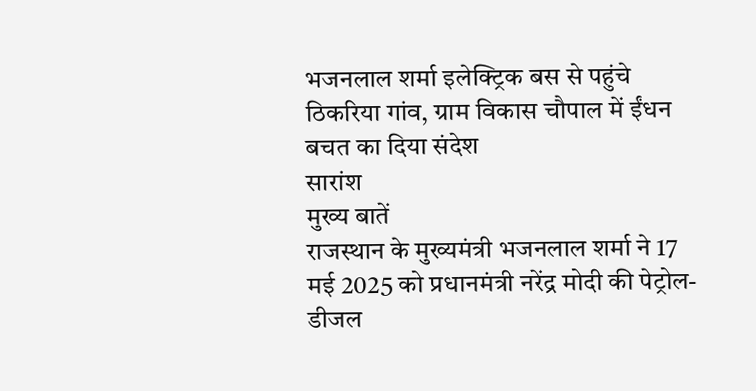भजनलाल शर्मा इलेक्ट्रिक बस से पहुंचे ठिकरिया गांव, ग्राम विकास चौपाल में ईंधन बचत का दिया संदेश
सारांश
मुख्य बातें
राजस्थान के मुख्यमंत्री भजनलाल शर्मा ने 17 मई 2025 को प्रधानमंत्री नरेंद्र मोदी की पेट्रोल-डीजल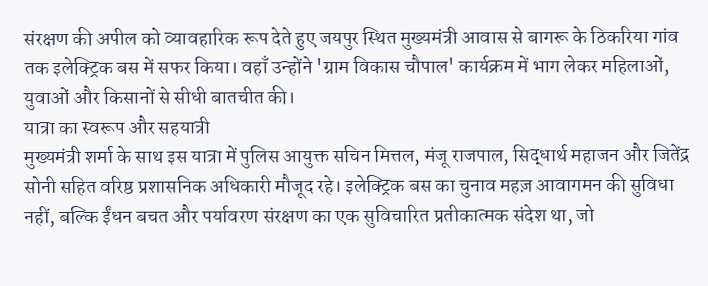संरक्षण की अपील को व्यावहारिक रूप देते हुए जयपुर स्थित मुख्यमंत्री आवास से बागरू के ठिकरिया गांव तक इलेक्ट्रिक बस में सफर किया। वहाँ उन्होंने 'ग्राम विकास चौपाल' कार्यक्रम में भाग लेकर महिलाओं, युवाओं और किसानों से सीधी बातचीत की।
यात्रा का स्वरूप और सहयात्री
मुख्यमंत्री शर्मा के साथ इस यात्रा में पुलिस आयुक्त सचिन मित्तल, मंजू राजपाल, सिद्धार्थ महाजन और जितेंद्र सोनी सहित वरिष्ठ प्रशासनिक अधिकारी मौजूद रहे। इलेक्ट्रिक बस का चुनाव महज़ आवागमन की सुविधा नहीं, बल्कि ईंधन बचत और पर्यावरण संरक्षण का एक सुविचारित प्रतीकात्मक संदेश था, जो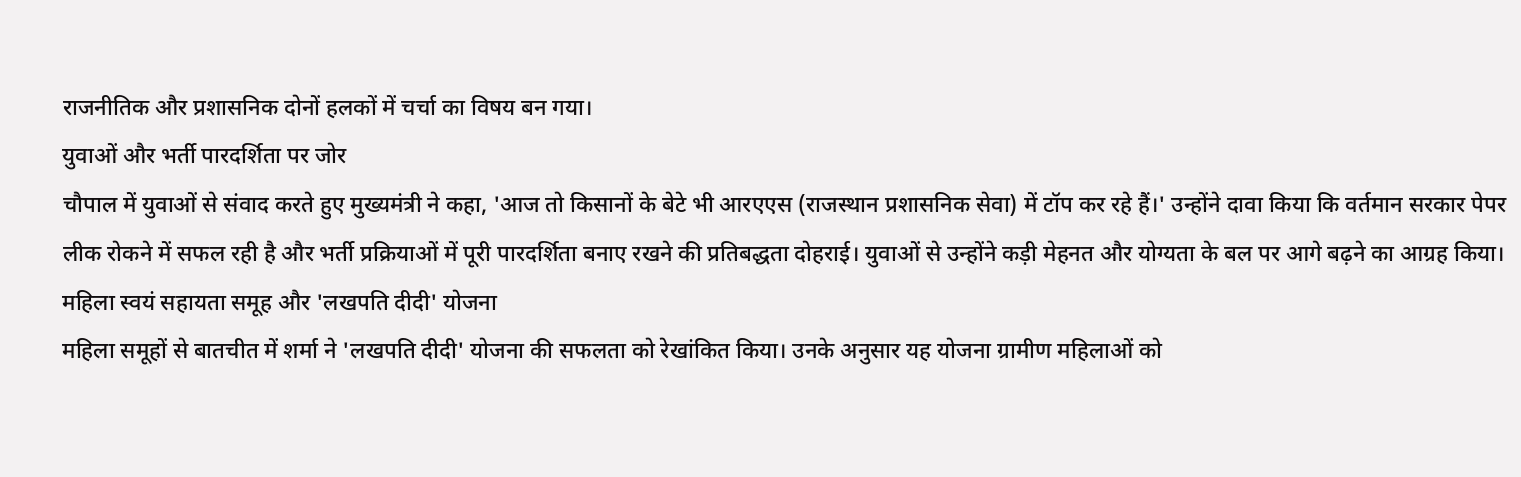राजनीतिक और प्रशासनिक दोनों हलकों में चर्चा का विषय बन गया।
युवाओं और भर्ती पारदर्शिता पर जोर
चौपाल में युवाओं से संवाद करते हुए मुख्यमंत्री ने कहा, 'आज तो किसानों के बेटे भी आरएएस (राजस्थान प्रशासनिक सेवा) में टॉप कर रहे हैं।' उन्होंने दावा किया कि वर्तमान सरकार पेपर लीक रोकने में सफल रही है और भर्ती प्रक्रियाओं में पूरी पारदर्शिता बनाए रखने की प्रतिबद्धता दोहराई। युवाओं से उन्होंने कड़ी मेहनत और योग्यता के बल पर आगे बढ़ने का आग्रह किया।
महिला स्वयं सहायता समूह और 'लखपति दीदी' योजना
महिला समूहों से बातचीत में शर्मा ने 'लखपति दीदी' योजना की सफलता को रेखांकित किया। उनके अनुसार यह योजना ग्रामीण महिलाओं को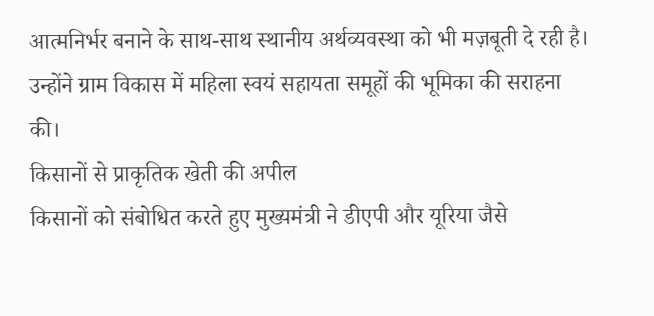आत्मनिर्भर बनाने के साथ-साथ स्थानीय अर्थव्यवस्था को भी मज़बूती दे रही है। उन्होंने ग्राम विकास में महिला स्वयं सहायता समूहों की भूमिका की सराहना की।
किसानों से प्राकृतिक खेती की अपील
किसानों को संबोधित करते हुए मुख्यमंत्री ने डीएपी और यूरिया जैसे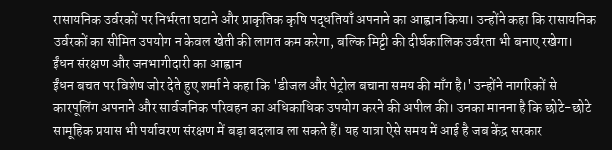रासायनिक उर्वरकों पर निर्भरता घटाने और प्राकृतिक कृषि पद्धतियाँ अपनाने का आह्वान किया। उन्होंने कहा कि रासायनिक उर्वरकों का सीमित उपयोग न केवल खेती की लागत कम करेगा, बल्कि मिट्टी की दीर्घकालिक उर्वरता भी बनाए रखेगा।
ईंधन संरक्षण और जनभागीदारी का आह्वान
ईंधन बचत पर विशेष जोर देते हुए शर्मा ने कहा कि 'डीजल और पेट्रोल बचाना समय की माँग है।' उन्होंने नागरिकों से कारपूलिंग अपनाने और सार्वजनिक परिवहन का अधिकाधिक उपयोग करने की अपील की। उनका मानना है कि छोटे-छोटे सामूहिक प्रयास भी पर्यावरण संरक्षण में बड़ा बदलाव ला सकते हैं। यह यात्रा ऐसे समय में आई है जब केंद्र सरकार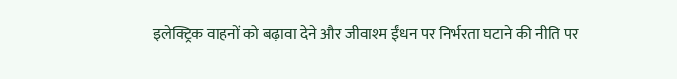इलेक्ट्रिक वाहनों को बढ़ावा देने और जीवाश्म ईंधन पर निर्भरता घटाने की नीति पर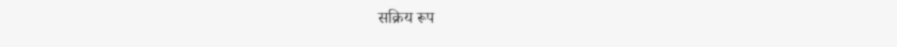सक्रिय रूप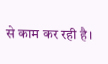से काम कर रही है।